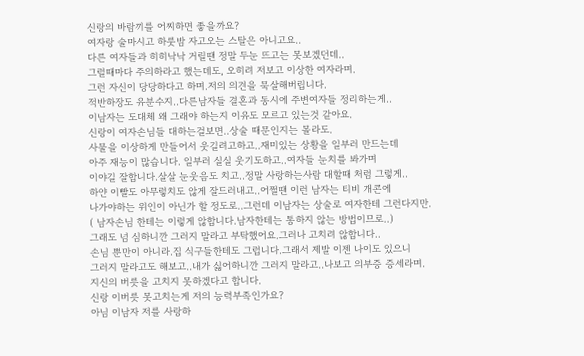신랑의 바람끼를 어찌하면 좋을까요?
여자랑 술마시고 하룻밤 자고오는 스탈은 아니고요..
다른 여자들과 히히낙낙 거릴땐 정말 두눈 뜨고는 못보겠던데..
그럴때마다 주의하라고 했는데도, 오히려 저보고 이상한 여자라며.
그런 자신이 당당하다고 하며.저의 의견을 묵살해버립니다.
적반하장도 유분수지..다른남자들 결혼과 동시에 주변여자들 정리하는게..
이남자는 도대체 왜 그래야 하는지 이유도 모르고 있는것 같아요.
신랑이 여자손님들 대하는걸보면..상술 때문인지는 몰라도.
사물을 이상하게 만들어서 웃길려고하고..재미있는 상황을 일부러 만드는데
아주 재능이 많습니다. 일부러 실실 웃기도하고..여자들 눈치를 봐가며
이야길 잘합니다.살살 눈웃음도 치고..정말 사랑하는사람 대할때 처럼 그렇게..
하얀 이빨도 아무렇치도 않게 잘드러내고..어쩔땐 이런 남자는 티비 개콘에
나가야하는 위인이 아닌가 할 정도로..그런데 이남자는 상술로 여자한테 그런다지만.
( 남자손님 한테는 이렇게 않합니다.남자한테는 통하지 않는 방법이므로..)
그래도 넘 심하니깐 그러지 말라고 부탁했어요.그러나 고치려 않합니다..
손님 뿐만이 아니라.집 식구들한테도 그럽니다.그래서 제발 이젠 나이도 있으니
그러지 말라고도 해보고..내가 싫어하니깐 그러지 말라고..나보고 의부증 증세라며.
지신의 버릇을 고치지 못하겠다고 합니다.
신랑 이버릇 못고치는게 저의 능력부족인가요?
아님 이남자 저를 사랑하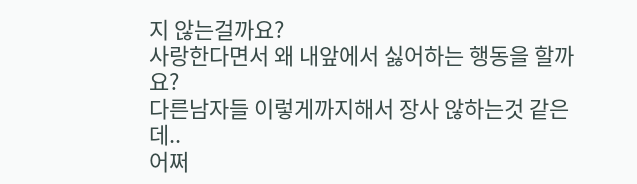지 않는걸까요?
사랑한다면서 왜 내앞에서 싫어하는 행동을 할까요?
다른남자들 이렇게까지해서 장사 않하는것 같은데..
어쩌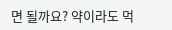면 될까요? 약이라도 먹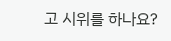고 시위를 하나요?